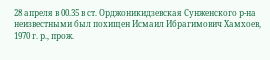28 апреля в 00.35 в ст. Орджоникидзевская Сунженского р-на неизвестными был похищен Исмаил Ибрагимович Хамхоев, 1970 г. р., прож.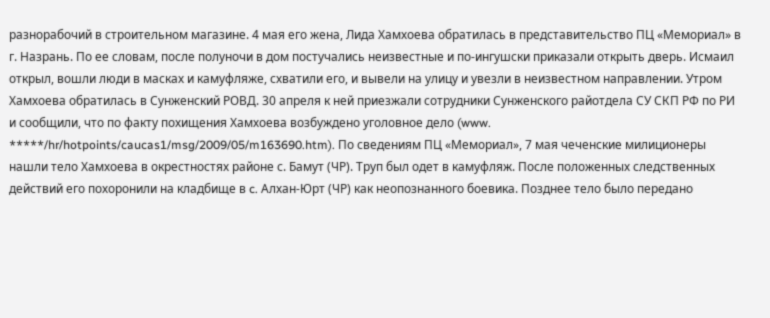разнорабочий в строительном магазине. 4 мая его жена, Лида Хамхоева обратилась в представительство ПЦ «Мемориал» в г. Назрань. По ее словам, после полуночи в дом постучались неизвестные и по-ингушски приказали открыть дверь. Исмаил открыл, вошли люди в масках и камуфляже, схватили его, и вывели на улицу и увезли в неизвестном направлении. Утром Хамхоева обратилась в Сунженский РОВД. 30 апреля к ней приезжали сотрудники Сунженского райотдела СУ СКП РФ по РИ и сообщили, что по факту похищения Хамхоева возбуждено уголовное дело (www. *****/hr/hotpoints/caucas1/msg/2009/05/m163690.htm). По сведениям ПЦ «Мемориал», 7 мая чеченские милиционеры нашли тело Хамхоева в окрестностях районе с. Бамут (ЧР). Труп был одет в камуфляж. После положенных следственных действий его похоронили на кладбище в c. Алхан-Юрт (ЧР) как неопознанного боевика. Позднее тело было передано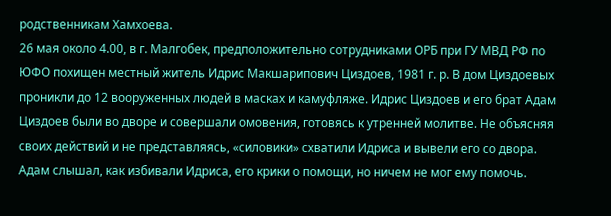родственникам Хамхоева.
26 мая около 4.00, в г. Малгобек, предположительно сотрудниками ОРБ при ГУ МВД РФ по ЮФО похищен местный житель Идрис Макшарипович Циздоев, 1981 г. р. В дом Циздоевых проникли до 12 вооруженных людей в масках и камуфляже. Идрис Циздоев и его брат Адам Циздоев были во дворе и совершали омовения, готовясь к утренней молитве. Не объясняя своих действий и не представляясь, «силовики» схватили Идриса и вывели его со двора. Адам слышал, как избивали Идриса, его крики о помощи, но ничем не мог ему помочь.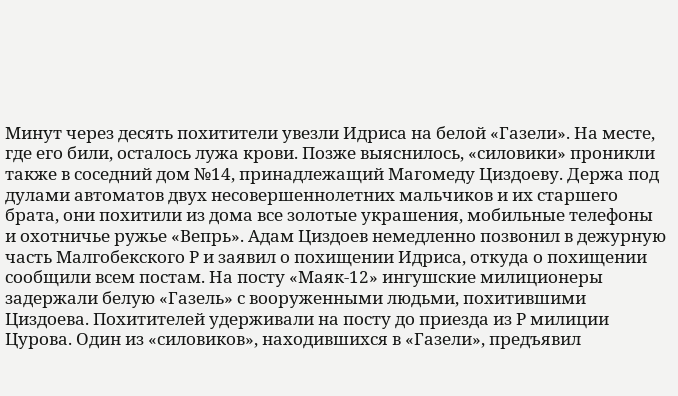Минут через десять похитители увезли Идриса на белой «Газели». На месте, где его били, осталось лужа крови. Позже выяснилось, «силовики» проникли также в соседний дом №14, принадлежащий Магомеду Циздоеву. Держа под дулами автоматов двух несовершеннолетних мальчиков и их старшего брата, они похитили из дома все золотые украшения, мобильные телефоны и охотничье ружье «Вепрь». Адам Циздоев немедленно позвонил в дежурную часть Малгобекского Р и заявил о похищении Идриса, откуда о похищении сообщили всем постам. На посту «Маяк-12» ингушские милиционеры задержали белую «Газель» с вооруженными людьми, похитившими Циздоева. Похитителей удерживали на посту до приезда из Р милиции Цурова. Один из «силовиков», находившихся в «Газели», предъявил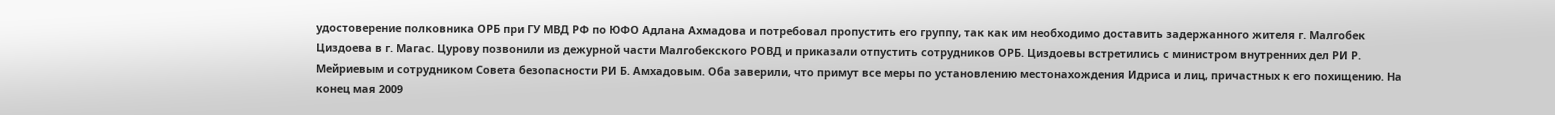удостоверение полковника ОРБ при ГУ МВД РФ по ЮФО Адлана Ахмадова и потребовал пропустить его группу, так как им необходимо доставить задержанного жителя г. Малгобек Циздоева в г. Магас. Цурову позвонили из дежурной части Малгобекского РОВД и приказали отпустить сотрудников ОРБ. Циздоевы встретились с министром внутренних дел РИ Р. Мейриевым и сотрудником Совета безопасности РИ Б. Амхадовым. Оба заверили, что примут все меры по установлению местонахождения Идриса и лиц, причастных к его похищению. На конец мая 2009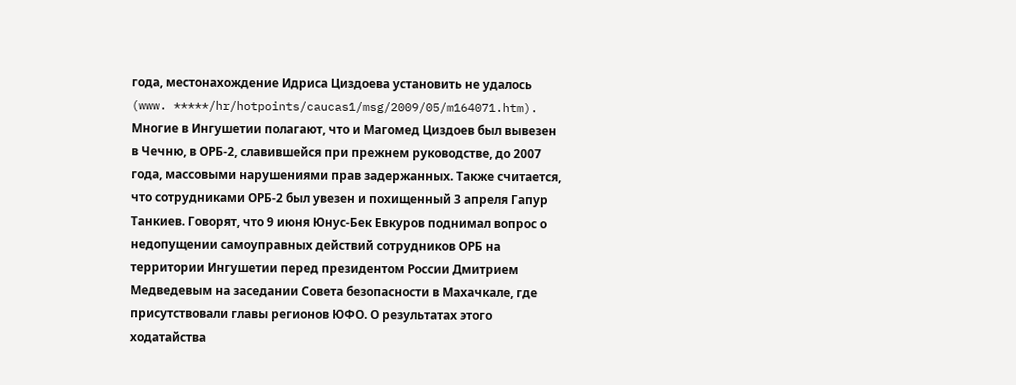года, местонахождение Идриса Циздоева установить не удалось (www. *****/hr/hotpoints/caucas1/msg/2009/05/m164071.htm).
Многие в Ингушетии полагают, что и Магомед Циздоев был вывезен в Чечню, в ОРБ-2, славившейся при прежнем руководстве, до 2007 года, массовыми нарушениями прав задержанных. Также считается, что сотрудниками ОРБ-2 был увезен и похищенный 3 апреля Гапур Танкиев. Говорят, что 9 июня Юнус-Бек Евкуров поднимал вопрос о недопущении самоуправных действий сотрудников ОРБ на территории Ингушетии перед президентом России Дмитрием Медведевым на заседании Совета безопасности в Махачкале, где присутствовали главы регионов ЮФО. О результатах этого ходатайства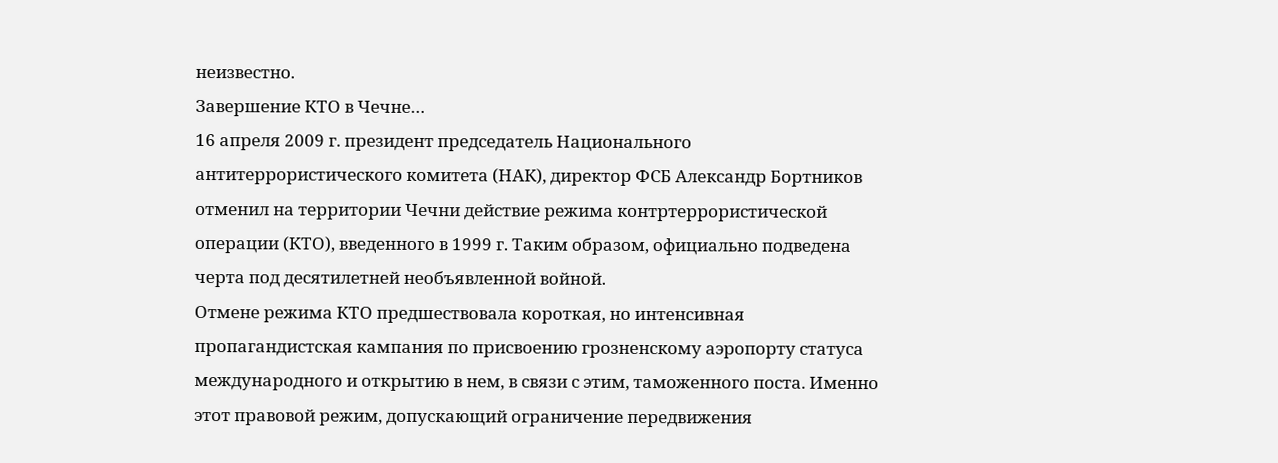неизвестно.
Завершение КТО в Чечне…
16 апреля 2009 г. президент председатель Национального антитеррористического комитета (НАК), директор ФСБ Александр Бортников отменил на территории Чечни действие режима контртеррористической операции (КТО), введенного в 1999 г. Таким образом, официально подведена черта под десятилетней необъявленной войной.
Отмене режима КТО предшествовала короткая, но интенсивная пропагандистская кампания по присвоению грозненскому аэропорту статуса международного и открытию в нем, в связи с этим, таможенного поста. Именно этот правовой режим, допускающий ограничение передвижения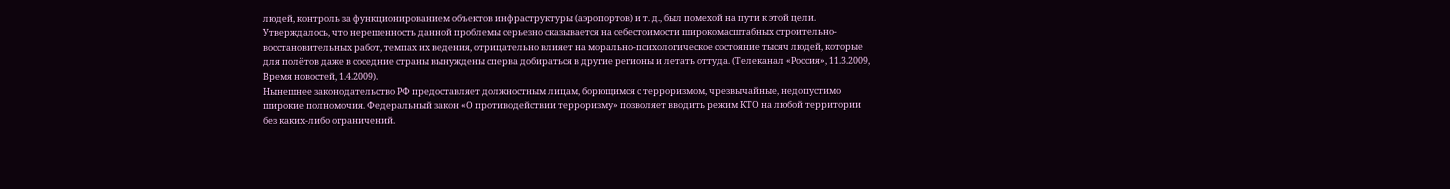людей, контроль за функционированием объектов инфраструктуры (аэропортов) и т. д., был помехой на пути к этой цели. Утверждалось, что нерешенность данной проблемы серьезно сказывается на себестоимости широкомасштабных строительно-восстановительных работ, темпах их ведения, отрицательно влияет на морально-психологическое состояние тысяч людей, которые для полётов даже в соседние страны вынуждены сперва добираться в другие регионы и летать оттуда. (Телеканал «Россия», 11.3.2009, Время новостей, 1.4.2009).
Нынешнее законодательство РФ предоставляет должностным лицам, борющимся с терроризмом, чрезвычайные, недопустимо широкие полномочия. Федеральный закон «О противодействии терроризму» позволяет вводить режим КТО на любой территории без каких-либо ограничений.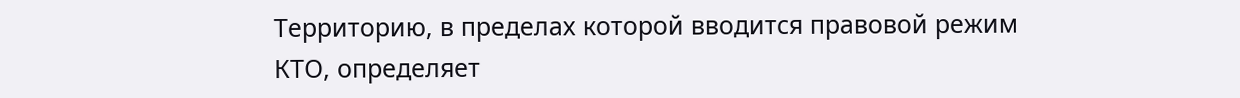Территорию, в пределах которой вводится правовой режим КТО, определяет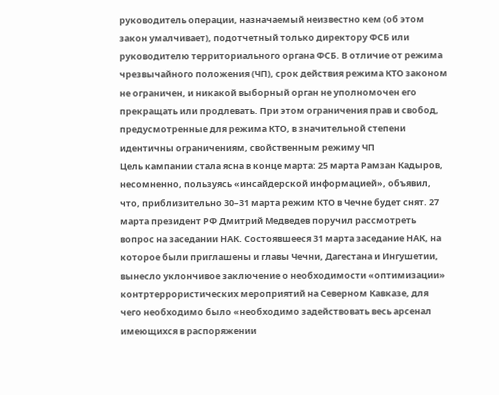руководитель операции, назначаемый неизвестно кем (об этом закон умалчивает), подотчетный только директору ФСБ или руководителю территориального органа ФСБ. В отличие от режима чрезвычайного положения (ЧП), срок действия режима КТО законом не ограничен, и никакой выборный орган не уполномочен его прекращать или продлевать. При этом ограничения прав и свобод, предусмотренные для режима КТО, в значительной степени идентичны ограничениям, свойственным режиму ЧП
Цель кампании стала ясна в конце марта: 25 марта Рамзан Кадыров, несомненно, пользуясь «инсайдерской информацией», объявил, что, приблизительно 30–31 марта режим КТО в Чечне будет снят. 27 марта президент РФ Дмитрий Медведев поручил рассмотреть вопрос на заседании НАК. Состоявшееся 31 марта заседание НАК, на которое были приглашены и главы Чечни, Дагестана и Ингушетии, вынесло уклончивое заключение о необходимости «оптимизации» контртеррористических мероприятий на Северном Кавказе, для чего необходимо было «необходимо задействовать весь арсенал имеющихся в распоряжении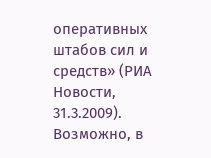оперативных штабов сил и средств» (РИА Новости, 31.3.2009). Возможно, в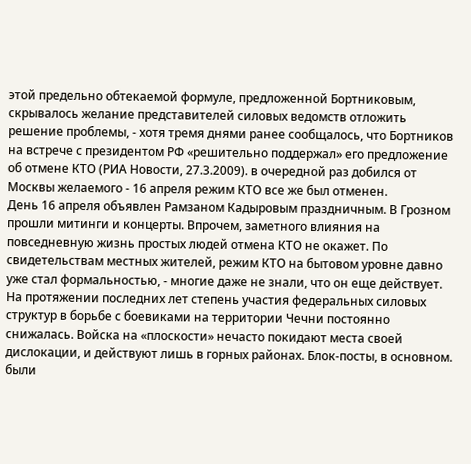этой предельно обтекаемой формуле, предложенной Бортниковым, скрывалось желание представителей силовых ведомств отложить решение проблемы, - хотя тремя днями ранее сообщалось, что Бортников на встрече с президентом РФ «решительно поддержал» его предложение об отмене КТО (РИА Новости, 27.3.2009). в очередной раз добился от Москвы желаемого - 16 апреля режим КТО все же был отменен.
День 16 апреля объявлен Рамзаном Кадыровым праздничным. В Грозном прошли митинги и концерты. Впрочем, заметного влияния на повседневную жизнь простых людей отмена КТО не окажет. По свидетельствам местных жителей, режим КТО на бытовом уровне давно уже стал формальностью, - многие даже не знали, что он еще действует. На протяжении последних лет степень участия федеральных силовых структур в борьбе с боевиками на территории Чечни постоянно снижалась. Войска на «плоскости» нечасто покидают места своей дислокации, и действуют лишь в горных районах. Блок-посты, в основном. были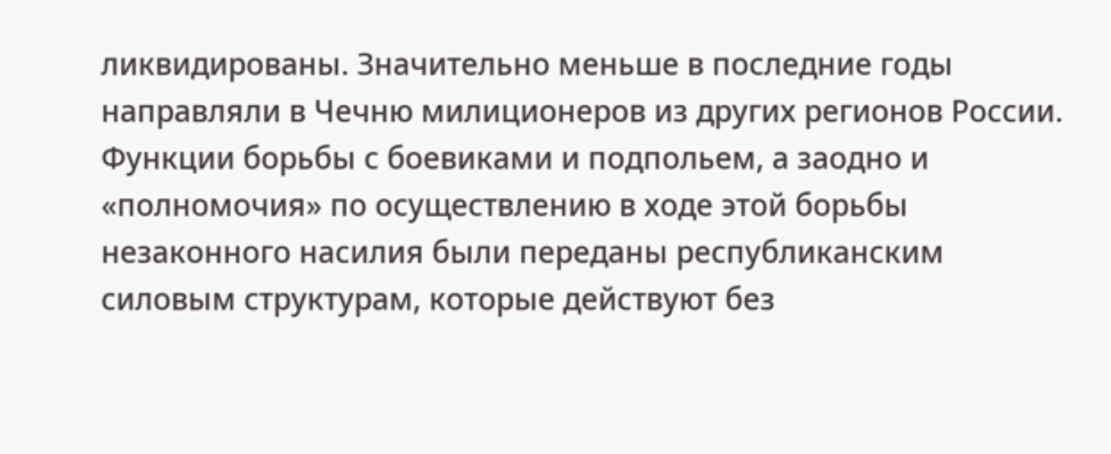ликвидированы. Значительно меньше в последние годы направляли в Чечню милиционеров из других регионов России. Функции борьбы с боевиками и подпольем, а заодно и «полномочия» по осуществлению в ходе этой борьбы незаконного насилия были переданы республиканским силовым структурам, которые действуют без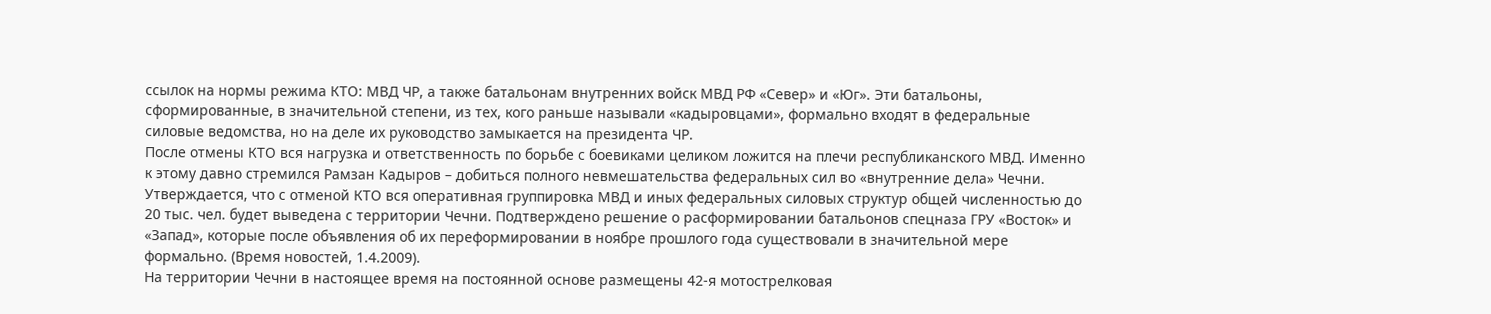ссылок на нормы режима КТО: МВД ЧР, а также батальонам внутренних войск МВД РФ «Север» и «Юг». Эти батальоны, сформированные, в значительной степени, из тех, кого раньше называли «кадыровцами», формально входят в федеральные силовые ведомства, но на деле их руководство замыкается на президента ЧР.
После отмены КТО вся нагрузка и ответственность по борьбе с боевиками целиком ложится на плечи республиканского МВД. Именно к этому давно стремился Рамзан Кадыров – добиться полного невмешательства федеральных сил во «внутренние дела» Чечни. Утверждается, что с отменой КТО вся оперативная группировка МВД и иных федеральных силовых структур общей численностью до 20 тыс. чел. будет выведена с территории Чечни. Подтверждено решение о расформировании батальонов спецназа ГРУ «Восток» и «Запад», которые после объявления об их переформировании в ноябре прошлого года существовали в значительной мере формально. (Время новостей, 1.4.2009).
На территории Чечни в настоящее время на постоянной основе размещены 42-я мотострелковая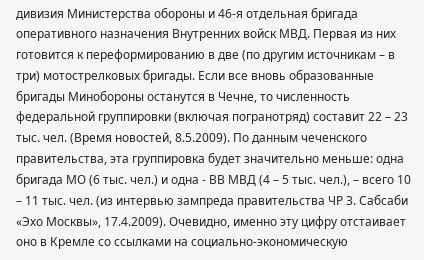дивизия Министерства обороны и 46-я отдельная бригада оперативного назначения Внутренних войск МВД. Первая из них готовится к переформированию в две (по другим источникам – в три) мотострелковых бригады. Если все вновь образованные бригады Минобороны останутся в Чечне, то численность федеральной группировки (включая погранотряд) составит 22 – 23 тыс. чел. (Время новостей, 8.5.2009). По данным чеченского правительства, эта группировка будет значительно меньше: одна бригада МО (6 тыс. чел.) и одна - ВВ МВД (4 – 5 тыс. чел.), – всего 10 – 11 тыс. чел. (из интервью зампреда правительства ЧР З. Сабсаби «Эхо Москвы», 17.4.2009). Очевидно, именно эту цифру отстаивает оно в Кремле со ссылками на социально-экономическую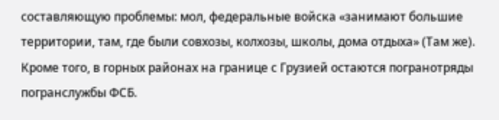составляющую проблемы: мол, федеральные войска «занимают большие территории, там, где были совхозы, колхозы, школы, дома отдыха» (Там же).
Кроме того, в горных районах на границе с Грузией остаются погранотряды погранслужбы ФСБ.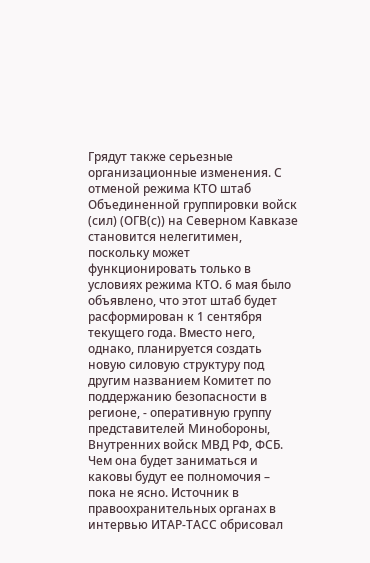Грядут также серьезные организационные изменения. С отменой режима КТО штаб Объединенной группировки войск (сил) (ОГВ(с)) на Северном Кавказе становится нелегитимен, поскольку может функционировать только в условиях режима КТО. 6 мая было объявлено, что этот штаб будет расформирован к 1 сентября текущего года. Вместо него, однако, планируется создать новую силовую структуру под другим названием Комитет по поддержанию безопасности в регионе, - оперативную группу представителей Минобороны, Внутренних войск МВД РФ, ФСБ. Чем она будет заниматься и каковы будут ее полномочия – пока не ясно. Источник в правоохранительных органах в интервью ИТАР-ТАСС обрисовал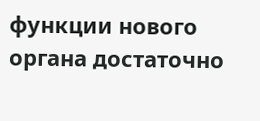функции нового органа достаточно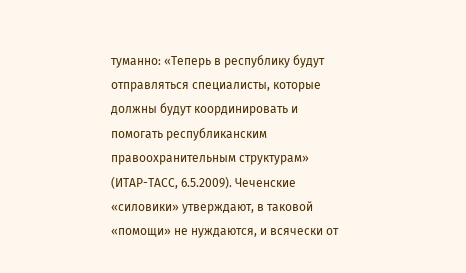туманно: «Теперь в республику будут отправляться специалисты, которые должны будут координировать и помогать республиканским правоохранительным структурам» (ИТАР-ТАСС, 6.5.2009). Чеченские «силовики» утверждают, в таковой «помощи» не нуждаются, и всячески от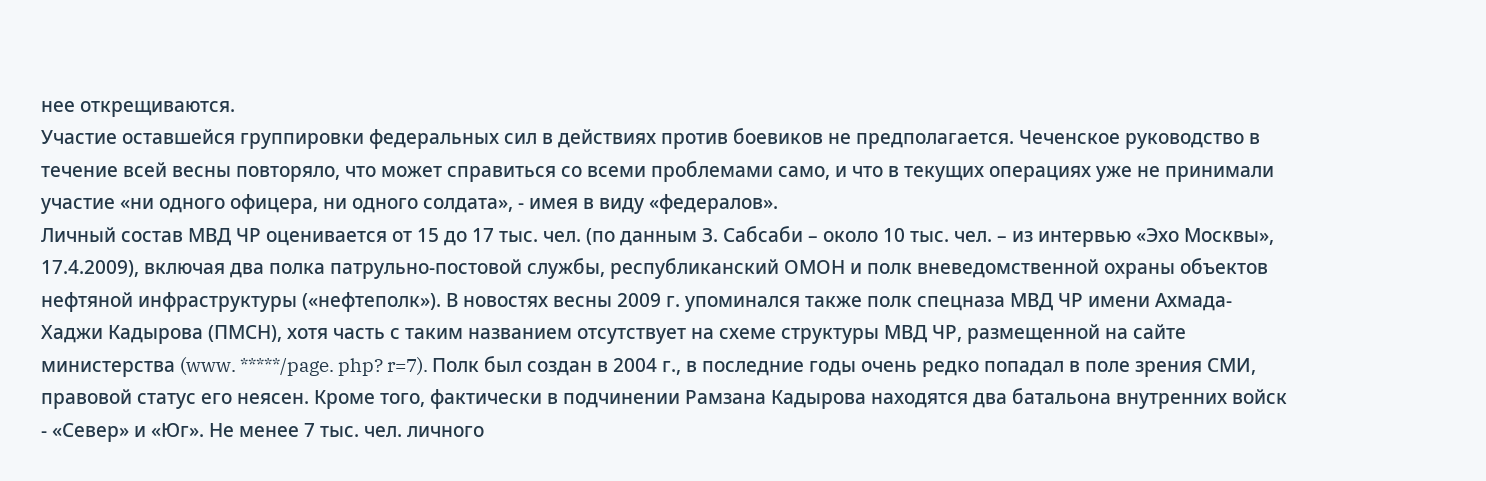нее открещиваются.
Участие оставшейся группировки федеральных сил в действиях против боевиков не предполагается. Чеченское руководство в течение всей весны повторяло, что может справиться со всеми проблемами само, и что в текущих операциях уже не принимали участие «ни одного офицера, ни одного солдата», - имея в виду «федералов».
Личный состав МВД ЧР оценивается от 15 до 17 тыс. чел. (по данным З. Сабсаби – около 10 тыс. чел. – из интервью «Эхо Москвы», 17.4.2009), включая два полка патрульно-постовой службы, республиканский ОМОН и полк вневедомственной охраны объектов нефтяной инфраструктуры («нефтеполк»). В новостях весны 2009 г. упоминался также полк спецназа МВД ЧР имени Ахмада-Хаджи Кадырова (ПМСН), хотя часть с таким названием отсутствует на схеме структуры МВД ЧР, размещенной на сайте министерства (www. *****/page. php? r=7). Полк был создан в 2004 г., в последние годы очень редко попадал в поле зрения СМИ, правовой статус его неясен. Кроме того, фактически в подчинении Рамзана Кадырова находятся два батальона внутренних войск - «Север» и «Юг». Не менее 7 тыс. чел. личного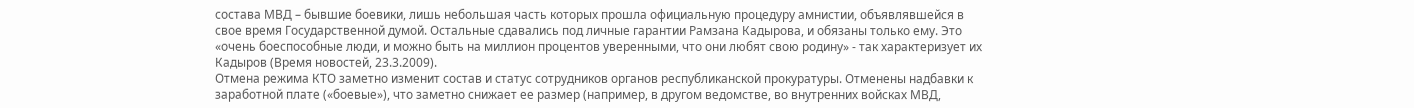состава МВД – бывшие боевики, лишь небольшая часть которых прошла официальную процедуру амнистии, объявлявшейся в свое время Государственной думой. Остальные сдавались под личные гарантии Рамзана Кадырова, и обязаны только ему. Это «очень боеспособные люди, и можно быть на миллион процентов уверенными, что они любят свою родину» - так характеризует их Кадыров (Время новостей, 23.3.2009).
Отмена режима КТО заметно изменит состав и статус сотрудников органов республиканской прокуратуры. Отменены надбавки к заработной плате («боевые»), что заметно снижает ее размер (например, в другом ведомстве, во внутренних войсках МВД,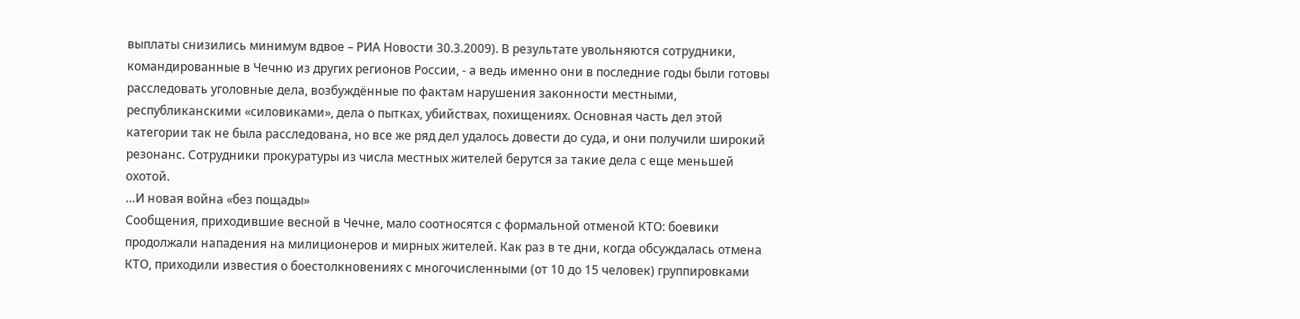выплаты снизились минимум вдвое – РИА Новости 30.3.2009). В результате увольняются сотрудники, командированные в Чечню из других регионов России, - а ведь именно они в последние годы были готовы расследовать уголовные дела, возбуждённые по фактам нарушения законности местными, республиканскими «силовиками», дела о пытках, убийствах, похищениях. Основная часть дел этой категории так не была расследована, но все же ряд дел удалось довести до суда, и они получили широкий резонанс. Сотрудники прокуратуры из числа местных жителей берутся за такие дела с еще меньшей охотой.
…И новая война «без пощады»
Сообщения, приходившие весной в Чечне, мало соотносятся с формальной отменой КТО: боевики продолжали нападения на милиционеров и мирных жителей. Как раз в те дни, когда обсуждалась отмена КТО, приходили известия о боестолкновениях с многочисленными (от 10 до 15 человек) группировками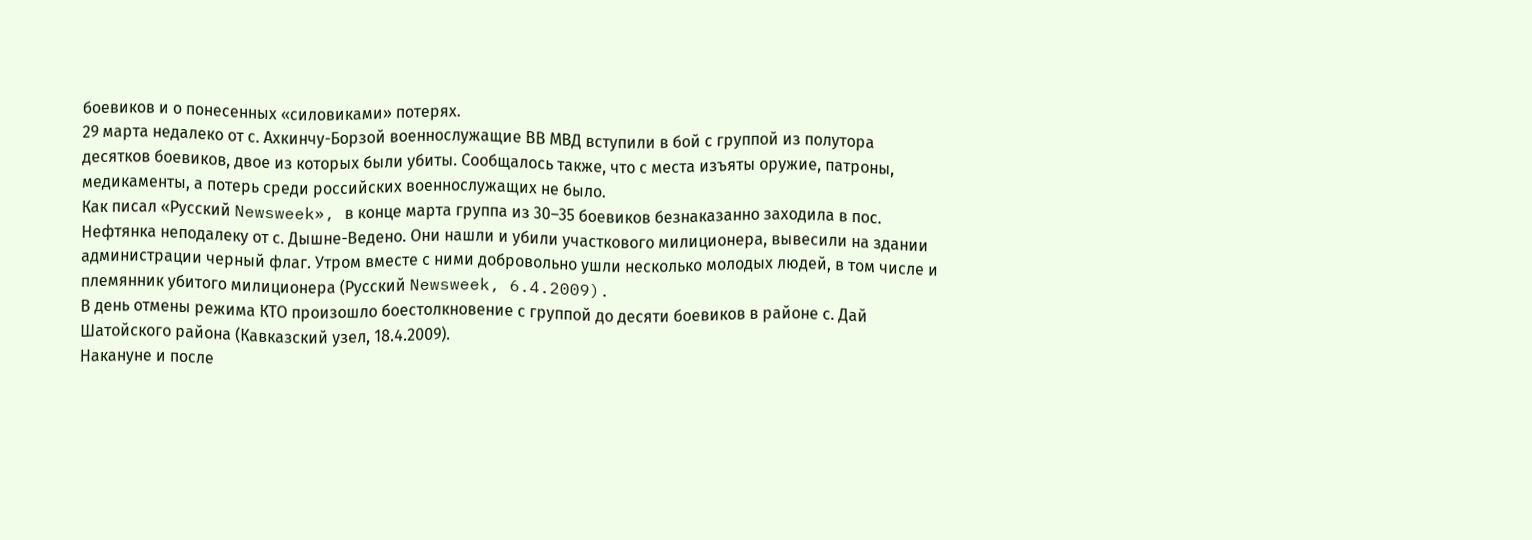боевиков и о понесенных «силовиками» потерях.
29 марта недалеко от с. Ахкинчу-Борзой военнослужащие ВВ МВД вступили в бой с группой из полутора десятков боевиков, двое из которых были убиты. Сообщалось также, что с места изъяты оружие, патроны, медикаменты, а потерь среди российских военнослужащих не было.
Как писал «Русский Newsweek», в конце марта группа из 30–35 боевиков безнаказанно заходила в пос. Нефтянка неподалеку от с. Дышне-Ведено. Они нашли и убили участкового милиционера, вывесили на здании администрации черный флаг. Утром вместе с ними добровольно ушли несколько молодых людей, в том числе и племянник убитого милиционера (Русский Newsweek, 6.4.2009).
В день отмены режима КТО произошло боестолкновение с группой до десяти боевиков в районе с. Дай Шатойского района (Кавказский узел, 18.4.2009).
Накануне и после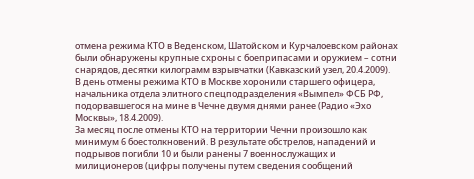отмена режима КТО в Веденском, Шатойском и Курчалоевском районах были обнаружены крупные схроны с боеприпасами и оружием – сотни снарядов, десятки килограмм взрывчатки (Кавказский узел, 20.4.2009).
В день отмены режима КТО в Москве хоронили старшего офицера, начальника отдела элитного спецподразделения «Вымпел» ФСБ РФ, подорвавшегося на мине в Чечне двумя днями ранее (Радио «Эхо Москвы», 18.4.2009).
За месяц после отмены КТО на территории Чечни произошло как минимум 6 боестолкновений. В результате обстрелов, нападений и подрывов погибли 10 и были ранены 7 военнослужащих и милиционеров (цифры получены путем сведения сообщений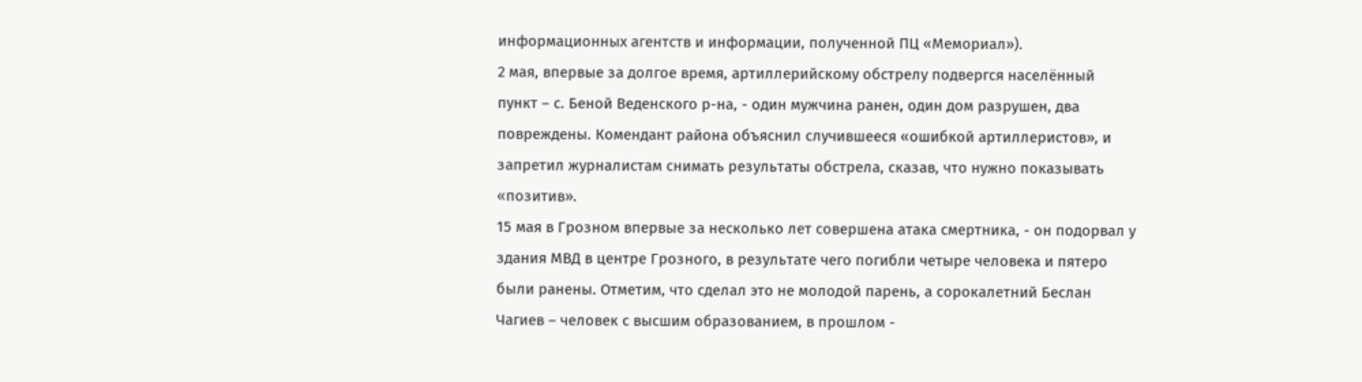информационных агентств и информации, полученной ПЦ «Мемориал»).
2 мая, впервые за долгое время, артиллерийскому обстрелу подвергся населённый пункт – с. Беной Веденского р-на, - один мужчина ранен, один дом разрушен, два повреждены. Комендант района объяснил случившееся «ошибкой артиллеристов», и запретил журналистам снимать результаты обстрела, сказав, что нужно показывать «позитив».
15 мая в Грозном впервые за несколько лет совершена атака смертника, - он подорвал у здания МВД в центре Грозного, в результате чего погибли четыре человека и пятеро были ранены. Отметим, что сделал это не молодой парень, а сорокалетний Беслан Чагиев – человек с высшим образованием, в прошлом -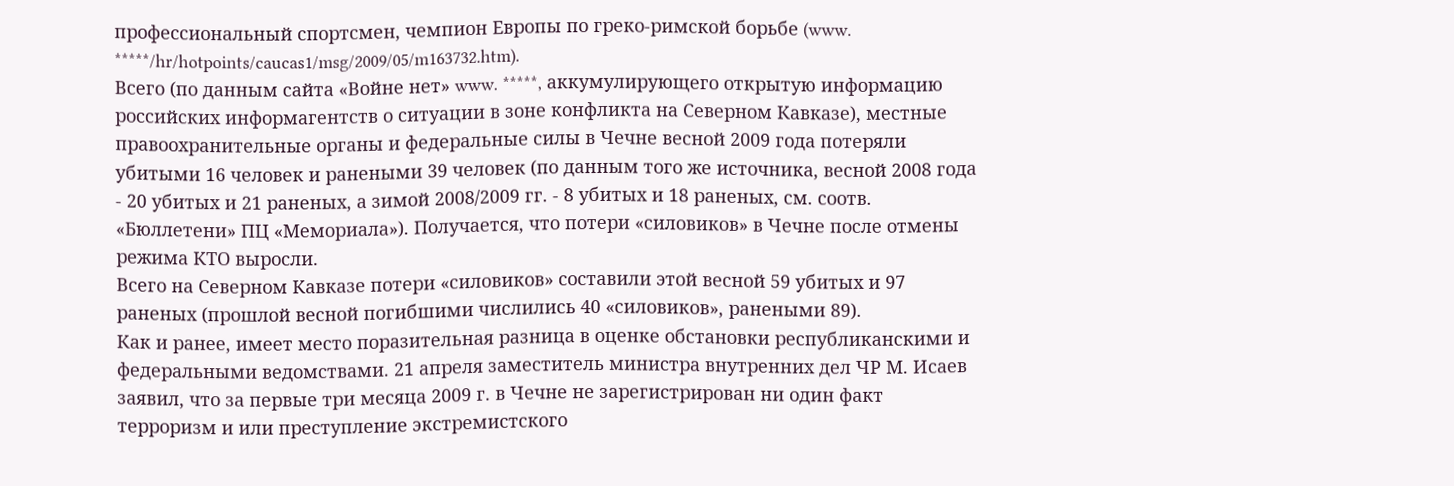профессиональный спортсмен, чемпион Европы по греко-римской борьбе (www. *****/hr/hotpoints/caucas1/msg/2009/05/m163732.htm).
Всего (по данным сайта «Войне нет» www. *****, аккумулирующего открытую информацию российских информагентств о ситуации в зоне конфликта на Северном Кавказе), местные правоохранительные органы и федеральные силы в Чечне весной 2009 года потеряли убитыми 16 человек и ранеными 39 человек (по данным того же источника, весной 2008 года - 20 убитых и 21 раненых, а зимой 2008/2009 гг. - 8 убитых и 18 раненых, см. соотв. «Бюллетени» ПЦ «Мемориала»). Получается, что потери «силовиков» в Чечне после отмены режима КТО выросли.
Всего на Северном Кавказе потери «силовиков» составили этой весной 59 убитых и 97 раненых (прошлой весной погибшими числились 40 «силовиков», ранеными 89).
Как и ранее, имеет место поразительная разница в оценке обстановки республиканскими и федеральными ведомствами. 21 апреля заместитель министра внутренних дел ЧР М. Исаев заявил, что за первые три месяца 2009 г. в Чечне не зарегистрирован ни один факт терроризм и или преступление экстремистского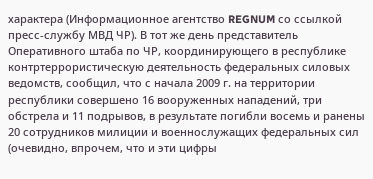характера (Информационное агентство REGNUM со ссылкой пресс-службу МВД ЧР). В тот же день представитель Оперативного штаба по ЧР, координирующего в республике контртеррористическую деятельность федеральных силовых ведомств, сообщил, что с начала 2009 г. на территории республики совершено 16 вооруженных нападений, три обстрела и 11 подрывов, в результате погибли восемь и ранены 20 сотрудников милиции и военнослужащих федеральных сил (очевидно, впрочем, что и эти цифры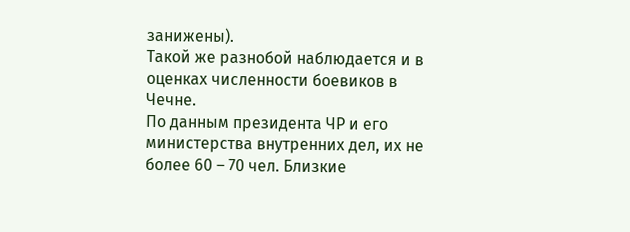занижены).
Такой же разнобой наблюдается и в оценках численности боевиков в Чечне.
По данным президента ЧР и его министерства внутренних дел, их не более 60 – 70 чел. Близкие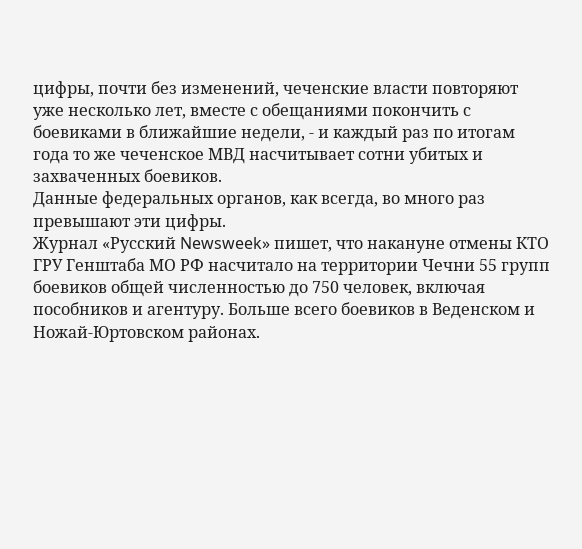цифры, почти без изменений, чеченские власти повторяют уже несколько лет, вместе с обещаниями покончить с боевиками в ближайшие недели, - и каждый раз по итогам года то же чеченское МВД насчитывает сотни убитых и захваченных боевиков.
Данные федеральных органов, как всегда, во много раз превышают эти цифры.
Журнал «Русский Newsweek» пишет, что накануне отмены КТО ГРУ Генштаба МО РФ насчитало на территории Чечни 55 групп боевиков общей численностью до 750 человек, включая пособников и агентуру. Больше всего боевиков в Веденском и Ножай-Юртовском районах.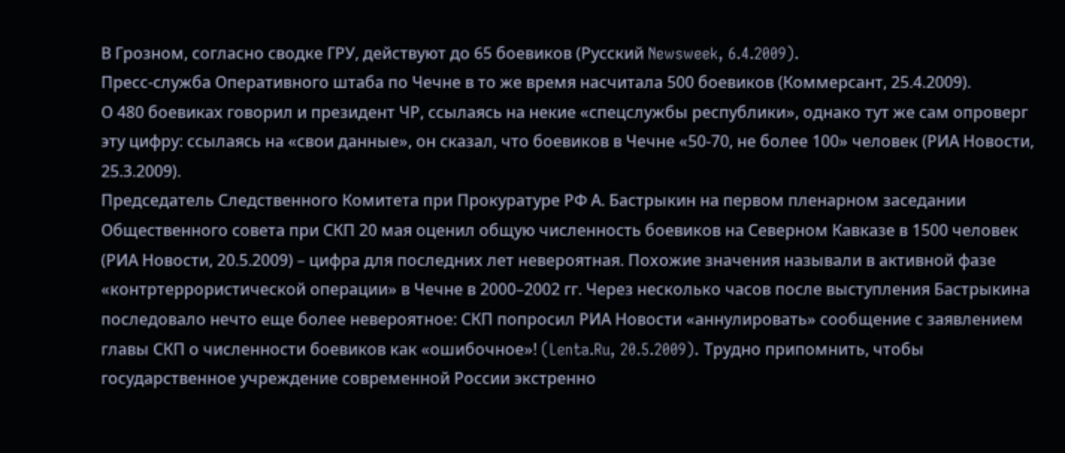В Грозном, согласно сводке ГРУ, действуют до 65 боевиков (Русский Newsweek, 6.4.2009).
Пресс-служба Оперативного штаба по Чечне в то же время насчитала 500 боевиков (Коммерсант, 25.4.2009).
О 480 боевиках говорил и президент ЧР, ссылаясь на некие «спецслужбы республики», однако тут же сам опроверг эту цифру: ссылаясь на «свои данные», он сказал, что боевиков в Чечне «50-70, не более 100» человек (РИА Новости, 25.3.2009).
Председатель Следственного Комитета при Прокуратуре РФ А. Бастрыкин на первом пленарном заседании Общественного совета при СКП 20 мая оценил общую численность боевиков на Северном Кавказе в 1500 человек (РИА Новости, 20.5.2009) – цифра для последних лет невероятная. Похожие значения называли в активной фазе «контртеррористической операции» в Чечне в 2000–2002 гг. Через несколько часов после выступления Бастрыкина последовало нечто еще более невероятное: СКП попросил РИА Новости «аннулировать» сообщение с заявлением главы СКП о численности боевиков как «ошибочное»! (Lenta.Ru, 20.5.2009). Трудно припомнить, чтобы государственное учреждение современной России экстренно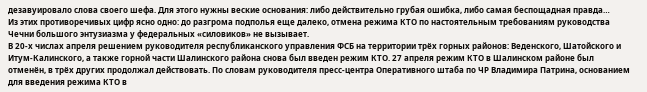дезавуировало слова своего шефа. Для этого нужны веские основания: либо действительно грубая ошибка, либо самая беспощадная правда…
Из этих противоречивых цифр ясно одно: до разгрома подполья еще далеко, отмена режима КТО по настоятельным требованиям руководства Чечни большого энтузиазма у федеральных «силовиков» не вызывает.
В 20-х числах апреля решением руководителя республиканского управления ФСБ на территории трёх горных районов: Веденского, Шатойского и Итум-Калинского, а также горной части Шалинского района снова был введен режим КТО. 27 апреля режим КТО в Шалинском районе был отменён, в трёх других продолжал действовать. По словам руководителя пресс-центра Оперативного штаба по ЧР Владимира Патрина, основанием для введения режима КТО в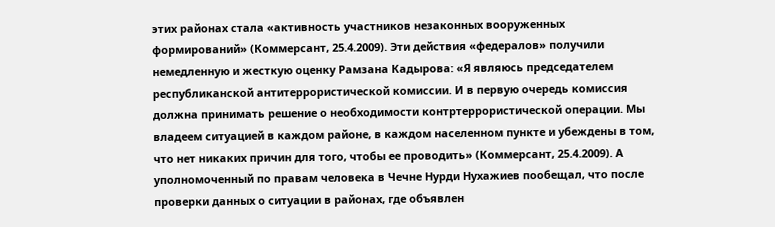этих районах стала «активность участников незаконных вооруженных формирований» (Коммерсант, 25.4.2009). Эти действия «федералов» получили немедленную и жесткую оценку Рамзана Кадырова: «Я являюсь председателем республиканской антитеррористической комиссии. И в первую очередь комиссия должна принимать решение о необходимости контртеррористической операции. Мы владеем ситуацией в каждом районе, в каждом населенном пункте и убеждены в том, что нет никаких причин для того, чтобы ее проводить» (Коммерсант, 25.4.2009). А уполномоченный по правам человека в Чечне Нурди Нухажиев пообещал, что после проверки данных о ситуации в районах, где объявлен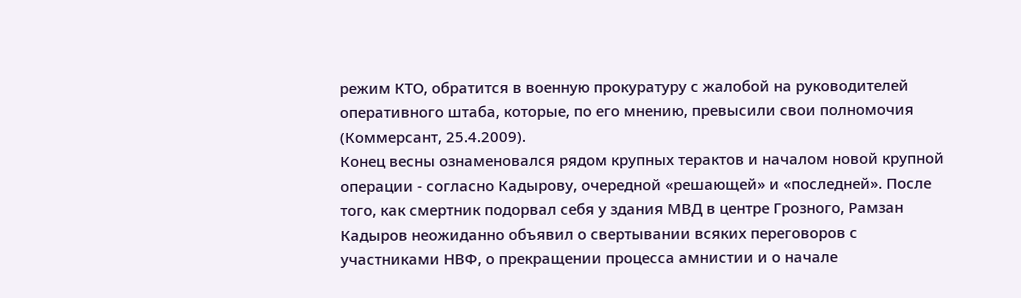режим КТО, обратится в военную прокуратуру с жалобой на руководителей оперативного штаба, которые, по его мнению, превысили свои полномочия (Коммерсант, 25.4.2009).
Конец весны ознаменовался рядом крупных терактов и началом новой крупной операции - согласно Кадырову, очередной «решающей» и «последней». После того, как смертник подорвал себя у здания МВД в центре Грозного, Рамзан Кадыров неожиданно объявил о свертывании всяких переговоров с участниками НВФ, о прекращении процесса амнистии и о начале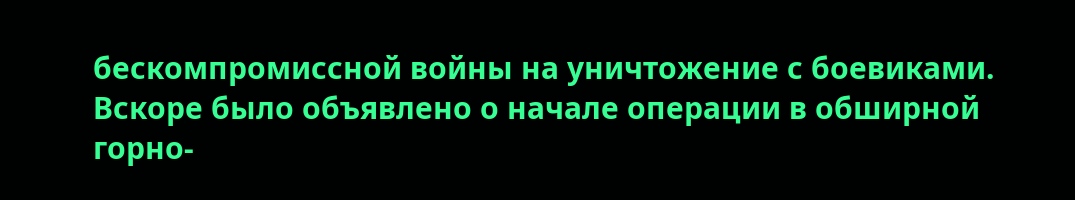бескомпромиссной войны на уничтожение с боевиками.
Вскоре было объявлено о начале операции в обширной горно-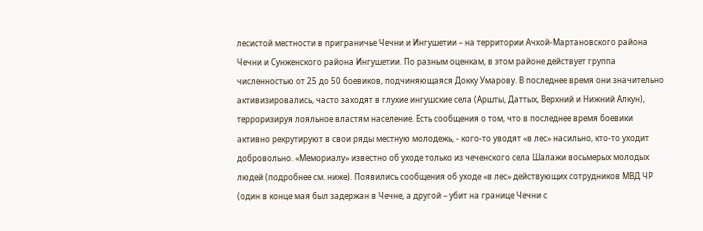лесистой местности в приграничье Чечни и Ингушетии – на территории Ачхой-Мартановского района Чечни и Сунженского района Ингушетии. По разным оценкам, в этом районе действует группа численностью от 25 до 50 боевиков, подчиняющаяся Докку Умарову. В последнее время они значительно активизировались, часто заходят в глухие ингушские села (Аршты, Даттых, Верхний и Нижний Алкун), терроризируя лояльное властям население. Есть сообщения о том, что в последнее время боевики активно рекрутируют в свои ряды местную молодежь, - кого-то уводят «в лес» насильно, кто-то уходит добровольно. «Мемориалу» известно об уходе только из чеченского села Шалажи восьмерых молодых людей (подробнее см. ниже). Появились сообщения об уходе «в лес» действующих сотрудников МВД ЧР (один в конце мая был задержан в Чечне, а другой – убит на границе Чечни с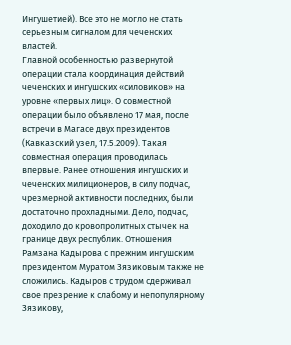Ингушетией). Все это не могло не стать серьезным сигналом для чеченских властей.
Главной особенностью развернутой операции стала координация действий чеченских и ингушских «силовиков» на уровне «первых лиц». О совместной операции было объявлено 17 мая, после встречи в Магасе двух президентов (Кавказский узел, 17.5.2009). Такая совместная операция проводилась впервые. Ранее отношения ингушских и чеченских милиционеров, в силу подчас, чрезмерной активности последних, были достаточно прохладными. Дело, подчас, доходило до кровопролитных стычек на границе двух республик. Отношения Рамзана Кадырова с прежним ингушским президентом Муратом Зязиковым также не сложились. Кадыров с трудом сдерживал свое презрение к слабому и непопулярному Зязикову,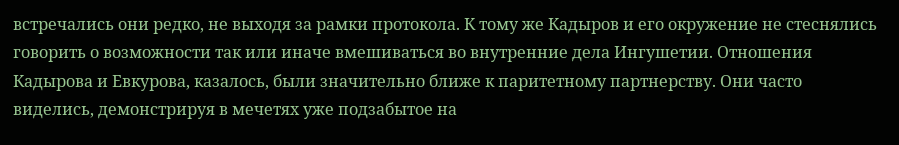встречались они редко, не выходя за рамки протокола. К тому же Кадыров и его окружение не стеснялись говорить о возможности так или иначе вмешиваться во внутренние дела Ингушетии. Отношения Кадырова и Евкурова, казалось, были значительно ближе к паритетному партнерству. Они часто виделись, демонстрируя в мечетях уже подзабытое на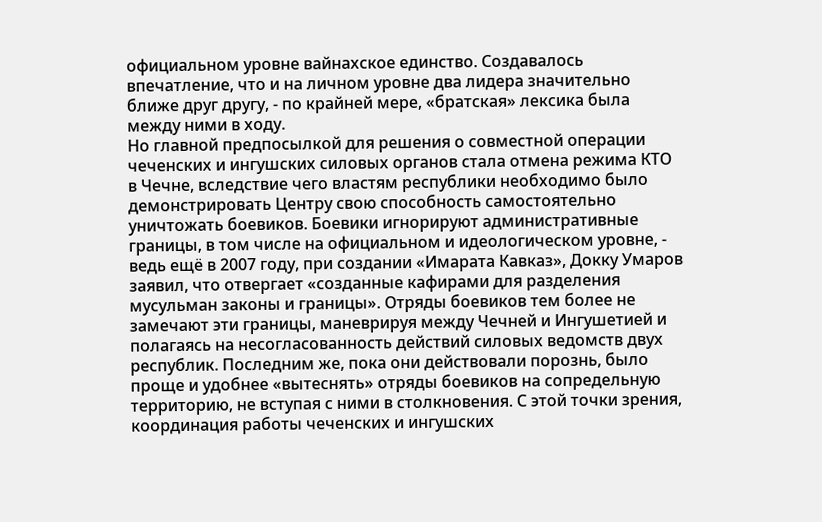официальном уровне вайнахское единство. Создавалось впечатление, что и на личном уровне два лидера значительно ближе друг другу, - по крайней мере, «братская» лексика была между ними в ходу.
Но главной предпосылкой для решения о совместной операции чеченских и ингушских силовых органов стала отмена режима КТО в Чечне, вследствие чего властям республики необходимо было демонстрировать Центру свою способность самостоятельно уничтожать боевиков. Боевики игнорируют административные границы, в том числе на официальном и идеологическом уровне, - ведь ещё в 2007 году, при создании «Имарата Кавказ», Докку Умаров заявил, что отвергает «созданные кафирами для разделения мусульман законы и границы». Отряды боевиков тем более не замечают эти границы, маневрируя между Чечней и Ингушетией и полагаясь на несогласованность действий силовых ведомств двух республик. Последним же, пока они действовали порознь, было проще и удобнее «вытеснять» отряды боевиков на сопредельную территорию, не вступая с ними в столкновения. С этой точки зрения, координация работы чеченских и ингушских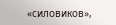«силовиков»,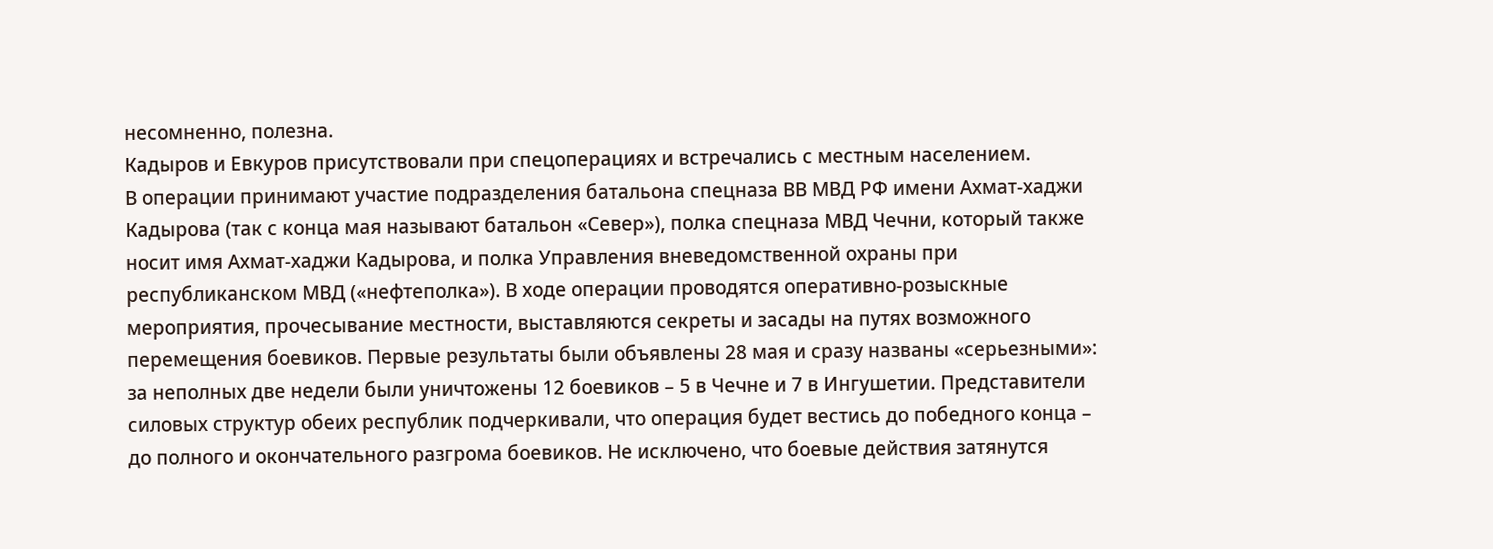несомненно, полезна.
Кадыров и Евкуров присутствовали при спецоперациях и встречались с местным населением.
В операции принимают участие подразделения батальона спецназа ВВ МВД РФ имени Ахмат-хаджи Кадырова (так с конца мая называют батальон «Север»), полка спецназа МВД Чечни, который также носит имя Ахмат-хаджи Кадырова, и полка Управления вневедомственной охраны при республиканском МВД («нефтеполка»). В ходе операции проводятся оперативно-розыскные мероприятия, прочесывание местности, выставляются секреты и засады на путях возможного перемещения боевиков. Первые результаты были объявлены 28 мая и сразу названы «серьезными»: за неполных две недели были уничтожены 12 боевиков – 5 в Чечне и 7 в Ингушетии. Представители силовых структур обеих республик подчеркивали, что операция будет вестись до победного конца – до полного и окончательного разгрома боевиков. Не исключено, что боевые действия затянутся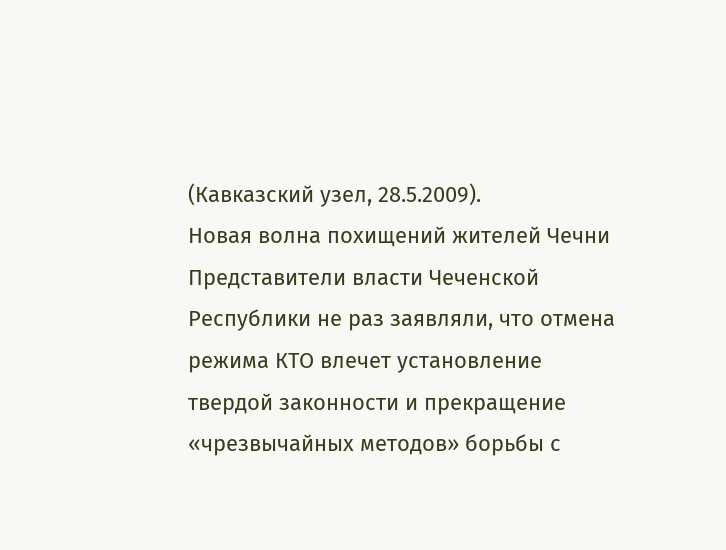(Кавказский узел, 28.5.2009).
Новая волна похищений жителей Чечни
Представители власти Чеченской Республики не раз заявляли, что отмена режима КТО влечет установление твердой законности и прекращение «чрезвычайных методов» борьбы с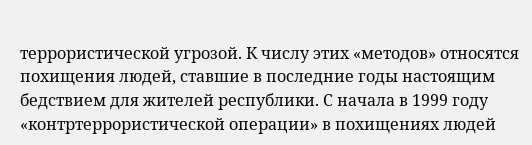террористической угрозой. К числу этих «методов» относятся похищения людей, ставшие в последние годы настоящим бедствием для жителей республики. С начала в 1999 году «контртеррористической операции» в похищениях людей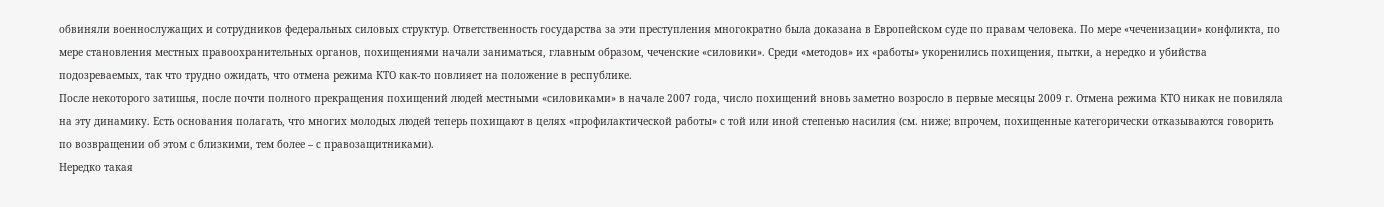обвиняли военнослужащих и сотрудников федеральных силовых структур. Ответственность государства за эти преступления многократно была доказана в Европейском суде по правам человека. По мере «чеченизации» конфликта, по мере становления местных правоохранительных органов, похищениями начали заниматься, главным образом, чеченские «силовики». Среди «методов» их «работы» укоренились похищения, пытки, а нередко и убийства подозреваемых, так что трудно ожидать, что отмена режима КТО как-то повлияет на положение в республике.
После некоторого затишья, после почти полного прекращения похищений людей местными «силовиками» в начале 2007 года, число похищений вновь заметно возросло в первые месяцы 2009 г. Отмена режима КТО никак не повиляла на эту динамику. Есть основания полагать, что многих молодых людей теперь похищают в целях «профилактической работы» с той или иной степенью насилия (см. ниже; впрочем, похищенные категорически отказываются говорить по возвращении об этом с близкими, тем более – с правозащитниками).
Нередко такая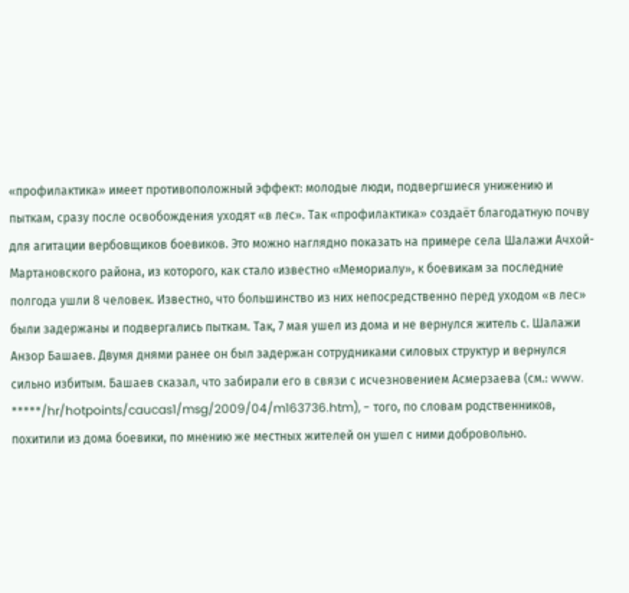«профилактика» имеет противоположный эффект: молодые люди, подвергшиеся унижению и пыткам, сразу после освобождения уходят «в лес». Так «профилактика» создаёт благодатную почву для агитации вербовщиков боевиков. Это можно наглядно показать на примере села Шалажи Ачхой-Мартановского района, из которого, как стало известно «Мемориалу», к боевикам за последние полгода ушли 8 человек. Известно, что большинство из них непосредственно перед уходом «в лес» были задержаны и подвергались пыткам. Так, 7 мая ушел из дома и не вернулся житель с. Шалажи Анзор Башаев. Двумя днями ранее он был задержан сотрудниками силовых структур и вернулся сильно избитым. Башаев сказал, что забирали его в связи с исчезновением Асмерзаева (см.: www. *****/hr/hotpoints/caucas1/msg/2009/04/m163736.htm), - того, по словам родственников, похитили из дома боевики, по мнению же местных жителей он ушел с ними добровольно.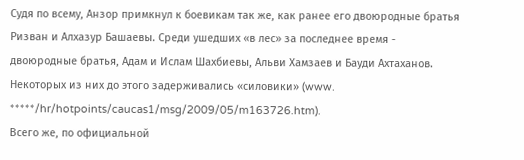Судя по всему, Анзор примкнул к боевикам так же, как ранее его двоюродные братья Ризван и Алхазур Башаевы. Среди ушедших «в лес» за последнее время - двоюродные братья, Адам и Ислам Шахбиевы, Альви Хамзаев и Бауди Ахтаханов. Некоторых из них до этого задерживались «силовики» (www. *****/hr/hotpoints/caucas1/msg/2009/05/m163726.htm).
Всего же, по официальной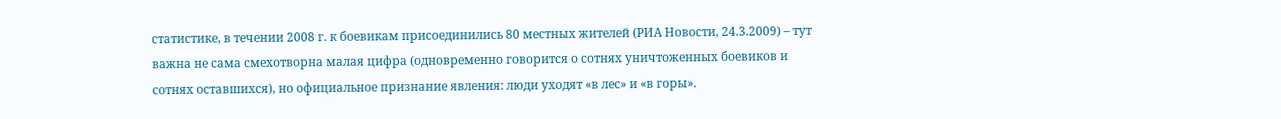статистике, в течении 2008 г. к боевикам присоединились 80 местных жителей (РИА Новости, 24.3.2009) – тут важна не сама смехотворна малая цифра (одновременно говорится о сотнях уничтоженных боевиков и сотнях оставшихся), но официальное признание явления: люди уходят «в лес» и «в горы».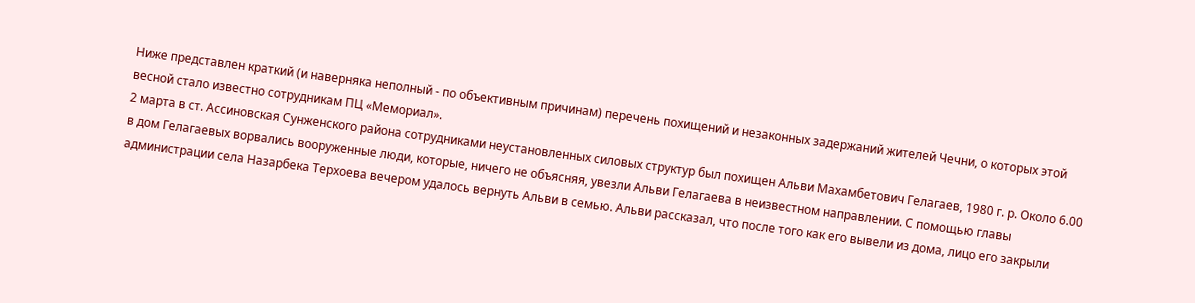Ниже представлен краткий (и наверняка неполный - по объективным причинам) перечень похищений и незаконных задержаний жителей Чечни, о которых этой весной стало известно сотрудникам ПЦ «Мемориал».
2 марта в ст. Ассиновская Сунженского района сотрудниками неустановленных силовых структур был похищен Альви Махамбетович Гелагаев, 1980 г. р. Около 6.00 в дом Гелагаевых ворвались вооруженные люди, которые, ничего не объясняя, увезли Альви Гелагаева в неизвестном направлении. С помощью главы администрации села Назарбека Терхоева вечером удалось вернуть Альви в семью. Альви рассказал, что после того как его вывели из дома, лицо его закрыли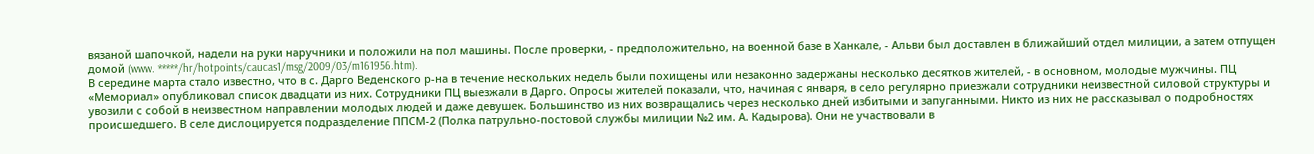вязаной шапочкой, надели на руки наручники и положили на пол машины. После проверки, - предположительно, на военной базе в Ханкале, - Альви был доставлен в ближайший отдел милиции, а затем отпущен домой (www. *****/hr/hotpoints/caucas1/msg/2009/03/m161956.htm).
В середине марта стало известно, что в с. Дарго Веденского р-на в течение нескольких недель были похищены или незаконно задержаны несколько десятков жителей, - в основном, молодые мужчины. ПЦ «Мемориал» опубликовал список двадцати из них. Сотрудники ПЦ выезжали в Дарго. Опросы жителей показали, что, начиная с января, в село регулярно приезжали сотрудники неизвестной силовой структуры и увозили с собой в неизвестном направлении молодых людей и даже девушек. Большинство из них возвращались через несколько дней избитыми и запуганными. Никто из них не рассказывал о подробностях происшедшего. В селе дислоцируется подразделение ППСМ-2 (Полка патрульно-постовой службы милиции №2 им. А. Кадырова). Они не участвовали в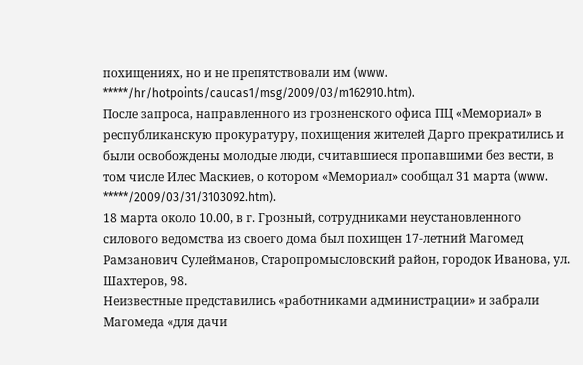похищениях, но и не препятствовали им (www. *****/hr/hotpoints/caucas1/msg/2009/03/m162910.htm).
После запроса, направленного из грозненского офиса ПЦ «Мемориал» в республиканскую прокуратуру, похищения жителей Дарго прекратились и были освобождены молодые люди, считавшиеся пропавшими без вести, в том числе Илес Маскиев, о котором «Мемориал» сообщал 31 марта (www. *****/2009/03/31/3103092.htm).
18 марта около 10.00, в г. Грозный, сотрудниками неустановленного силового ведомства из своего дома был похищен 17-летний Магомед Рамзанович Сулейманов, Старопромысловский район, городок Иванова, ул. Шахтеров, 98.
Неизвестные представились «работниками администрации» и забрали Магомеда «для дачи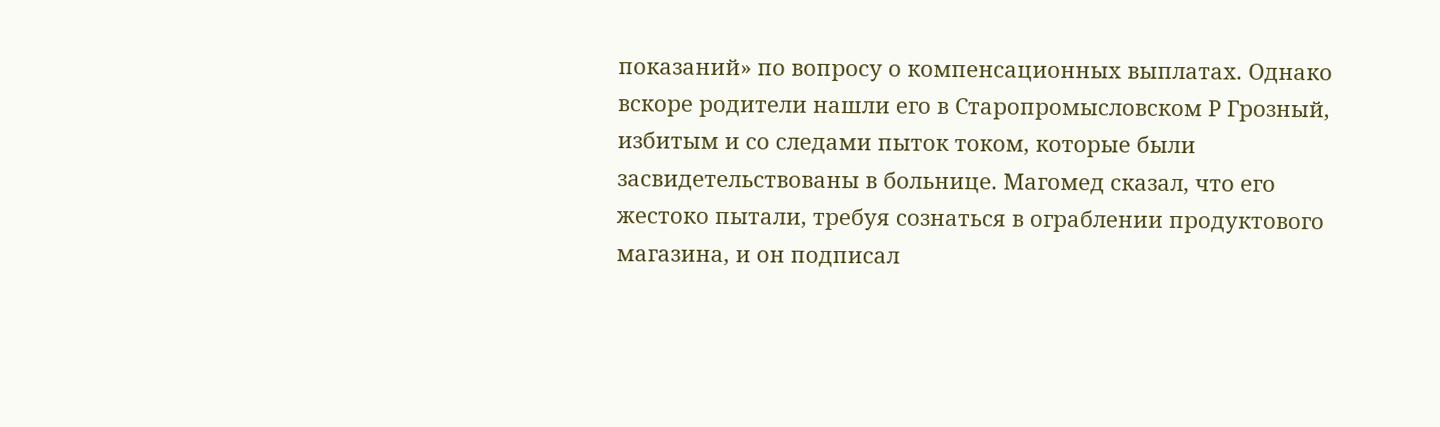показаний» по вопросу о компенсационных выплатах. Однако вскоре родители нашли его в Старопромысловском Р Грозный, избитым и со следами пыток током, которые были засвидетельствованы в больнице. Магомед сказал, что его жестоко пытали, требуя сознаться в ограблении продуктового магазина, и он подписал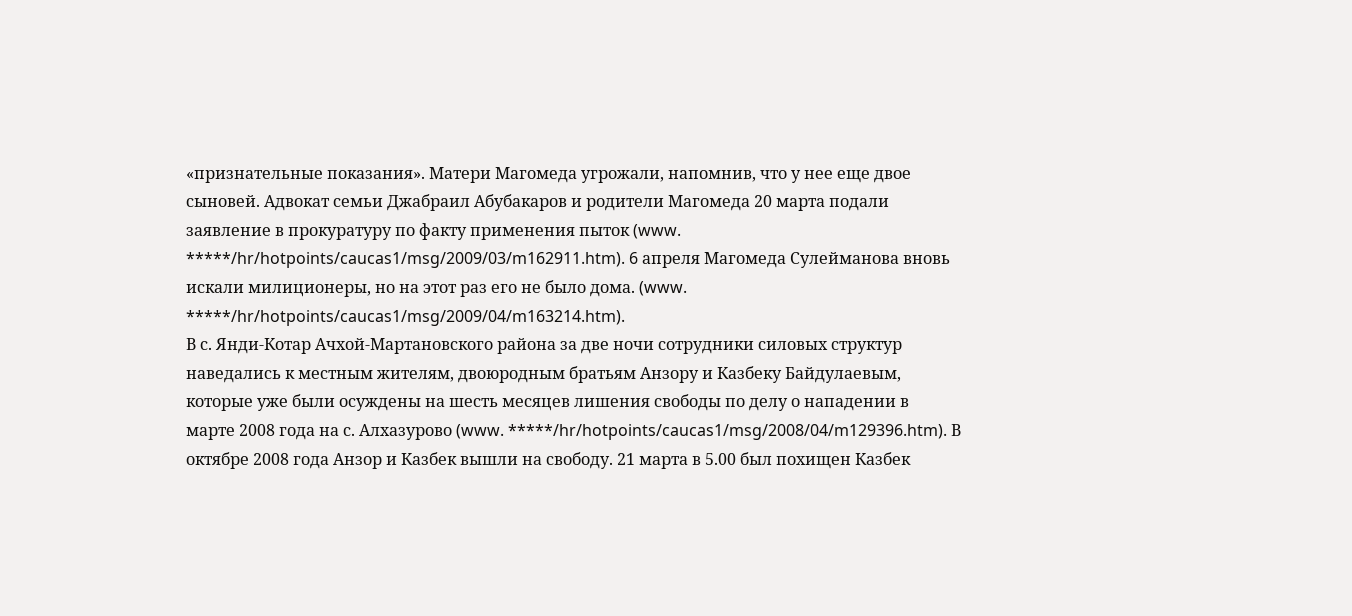«признательные показания». Матери Магомеда угрожали, напомнив, что у нее еще двое сыновей. Адвокат семьи Джабраил Абубакаров и родители Магомеда 20 марта подали заявление в прокуратуру по факту применения пыток (www. *****/hr/hotpoints/caucas1/msg/2009/03/m162911.htm). 6 апреля Магомеда Сулейманова вновь искали милиционеры, но на этот раз его не было дома. (www. *****/hr/hotpoints/caucas1/msg/2009/04/m163214.htm).
В с. Янди-Котар Ачхой-Мартановского района за две ночи сотрудники силовых структур наведались к местным жителям, двоюродным братьям Анзору и Казбеку Байдулаевым, которые уже были осуждены на шесть месяцев лишения свободы по делу о нападении в марте 2008 года на с. Алхазурово (www. *****/hr/hotpoints/caucas1/msg/2008/04/m129396.htm). В октябре 2008 года Анзор и Казбек вышли на свободу. 21 марта в 5.00 был похищен Казбек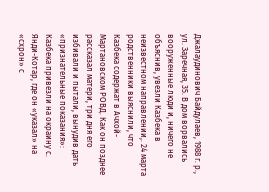Джалаудинович Байдулаев, 1988 г. р., ул. Заречная, 35. В дом ворвались вооруженные люди и, ничего не объяснив, увезли Казбека в неизвестном направлении,. 24 марта родственники выяснили, что Казбека содержат в Ачхой-Мартановском РОВД. Как он позднее рассказал матери, три дня его избивали и пытали, вынудив дать «признательные показания»: Казбека привезли на окраину с. Янди-Котар, где он «указал» на «схрон» с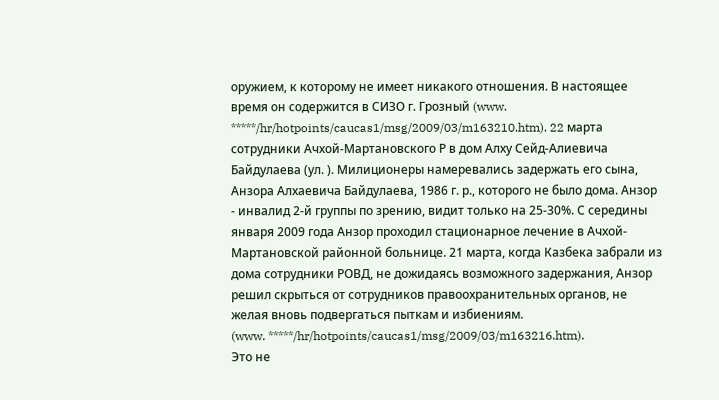оружием, к которому не имеет никакого отношения. В настоящее время он содержится в СИЗО г. Грозный (www. *****/hr/hotpoints/caucas1/msg/2009/03/m163210.htm). 22 марта сотрудники Ачхой-Мартановского Р в дом Алху Сейд-Алиевича Байдулаева (ул. ). Милиционеры намеревались задержать его сына, Анзора Алхаевича Байдулаева, 1986 г. р., которого не было дома. Анзор - инвалид 2-й группы по зрению, видит только на 25-30%. С середины января 2009 года Анзор проходил стационарное лечение в Ачхой-Мартановской районной больнице. 21 марта, когда Казбека забрали из дома сотрудники РОВД, не дожидаясь возможного задержания, Анзор решил скрыться от сотрудников правоохранительных органов, не желая вновь подвергаться пыткам и избиениям.
(www. *****/hr/hotpoints/caucas1/msg/2009/03/m163216.htm).
Это не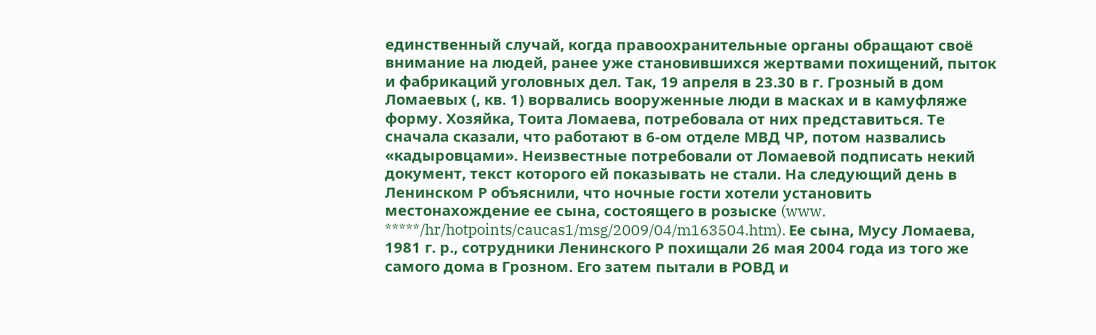единственный случай, когда правоохранительные органы обращают своё внимание на людей, ранее уже становившихся жертвами похищений, пыток и фабрикаций уголовных дел. Так, 19 апреля в 23.30 в г. Грозный в дом Ломаевых (, кв. 1) ворвались вооруженные люди в масках и в камуфляже форму. Хозяйка, Тоита Ломаева, потребовала от них представиться. Те сначала сказали, что работают в 6-ом отделе МВД ЧР, потом назвались «кадыровцами». Неизвестные потребовали от Ломаевой подписать некий документ, текст которого ей показывать не стали. На следующий день в Ленинском Р объяснили, что ночные гости хотели установить местонахождение ее сына, состоящего в розыске (www. *****/hr/hotpoints/caucas1/msg/2009/04/m163504.htm). Ее сына, Мусу Ломаева, 1981 г. р., сотрудники Ленинского Р похищали 26 мая 2004 года из того же самого дома в Грозном. Его затем пытали в РОВД и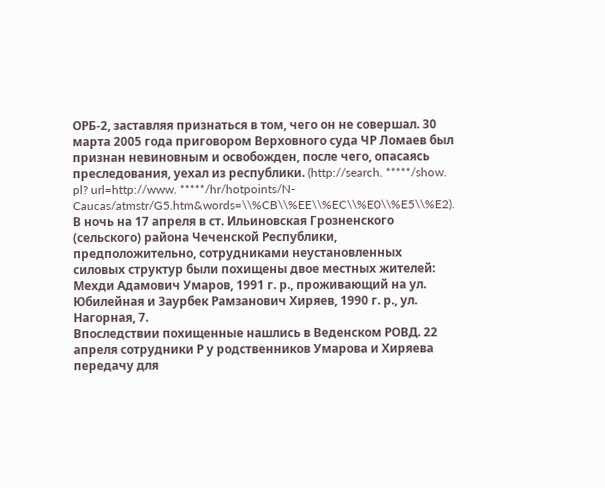ОРБ-2, заставляя признаться в том, чего он не совершал. 30 марта 2005 года приговором Верховного суда ЧР Ломаев был признан невиновным и освобожден, после чего, опасаясь преследования, уехал из республики. (http://search. *****/show. pl? url=http://www. *****/hr/hotpoints/N-Caucas/atmstr/G5.htm&words=\\%CB\\%EE\\%EC\\%E0\\%E5\\%E2).
В ночь на 17 апреля в ст. Ильиновская Грозненского (сельского) района Чеченской Республики, предположительно, сотрудниками неустановленных силовых структур были похищены двое местных жителей: Мехди Адамович Умаров, 1991 г. р., проживающий на ул. Юбилейная и Заурбек Рамзанович Хиряев, 1990 г. р., ул. Нагорная, 7.
Впоследствии похищенные нашлись в Веденском РОВД. 22 апреля сотрудники Р у родственников Умарова и Хиряева передачу для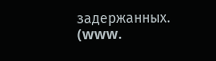задержанных. (www.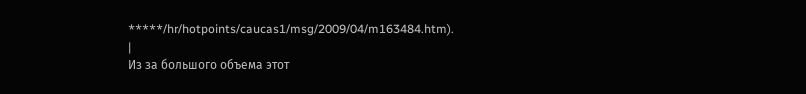*****/hr/hotpoints/caucas1/msg/2009/04/m163484.htm).
|
Из за большого объема этот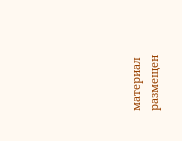материал размещен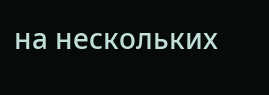на нескольких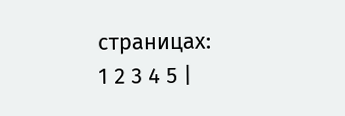страницах:
1 2 3 4 5 |